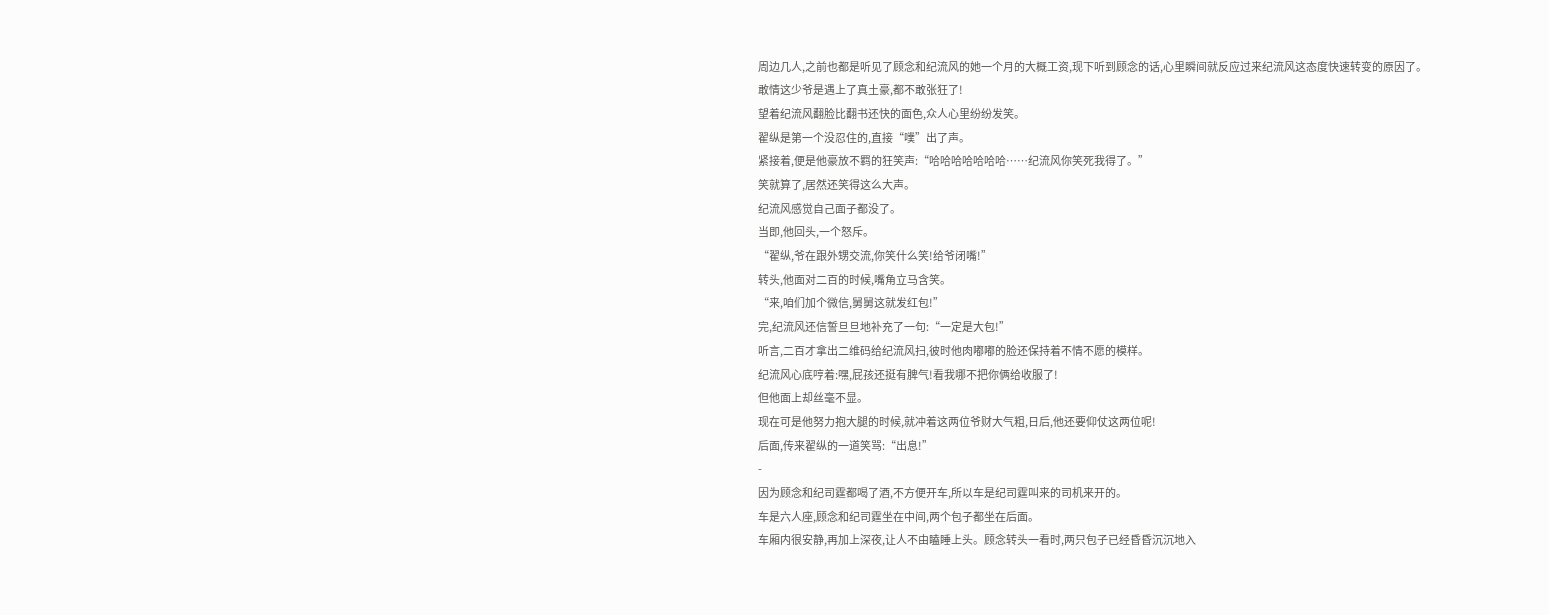周边几人,之前也都是听见了顾念和纪流风的她一个月的大概工资,现下听到顾念的话,心里瞬间就反应过来纪流风这态度快速转变的原因了。
敢情这少爷是遇上了真土豪,都不敢张狂了!
望着纪流风翻脸比翻书还快的面色,众人心里纷纷发笑。
翟纵是第一个没忍住的,直接“噗”出了声。
紧接着,便是他豪放不羁的狂笑声:“哈哈哈哈哈哈哈……纪流风你笑死我得了。”
笑就算了,居然还笑得这么大声。
纪流风感觉自己面子都没了。
当即,他回头,一个怒斥。
“翟纵,爷在跟外甥交流,你笑什么笑!给爷闭嘴!”
转头,他面对二百的时候,嘴角立马含笑。
“来,咱们加个微信,舅舅这就发红包!”
完,纪流风还信誓旦旦地补充了一句:“一定是大包!”
听言,二百才拿出二维码给纪流风扫,彼时他肉嘟嘟的脸还保持着不情不愿的模样。
纪流风心底哼着:嘿,屁孩还挺有脾气!看我哪不把你俩给收服了!
但他面上却丝毫不显。
现在可是他努力抱大腿的时候,就冲着这两位爷财大气粗,日后,他还要仰仗这两位呢!
后面,传来翟纵的一道笑骂:“出息!”
-
因为顾念和纪司霆都喝了酒,不方便开车,所以车是纪司霆叫来的司机来开的。
车是六人座,顾念和纪司霆坐在中间,两个包子都坐在后面。
车厢内很安静,再加上深夜,让人不由瞌睡上头。顾念转头一看时,两只包子已经昏昏沉沉地入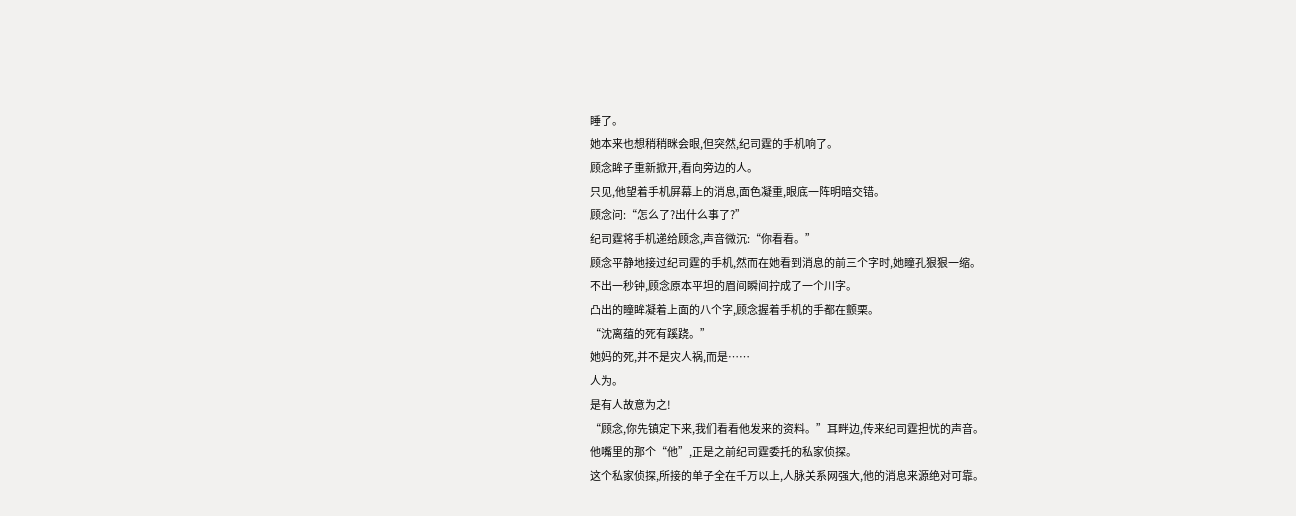睡了。
她本来也想稍稍眯会眼,但突然,纪司霆的手机响了。
顾念眸子重新掀开,看向旁边的人。
只见,他望着手机屏幕上的消息,面色凝重,眼底一阵明暗交错。
顾念问:“怎么了?出什么事了?”
纪司霆将手机递给顾念,声音微沉:“你看看。”
顾念平静地接过纪司霆的手机,然而在她看到消息的前三个字时,她瞳孔狠狠一缩。
不出一秒钟,顾念原本平坦的眉间瞬间拧成了一个川字。
凸出的瞳眸凝着上面的八个字,顾念握着手机的手都在颤栗。
“沈离蕴的死有蹊跷。”
她妈的死,并不是灾人祸,而是……
人为。
是有人故意为之!
“顾念,你先镇定下来,我们看看他发来的资料。”耳畔边,传来纪司霆担忧的声音。
他嘴里的那个“他”,正是之前纪司霆委托的私家侦探。
这个私家侦探,所接的单子全在千万以上,人脉关系网强大,他的消息来源绝对可靠。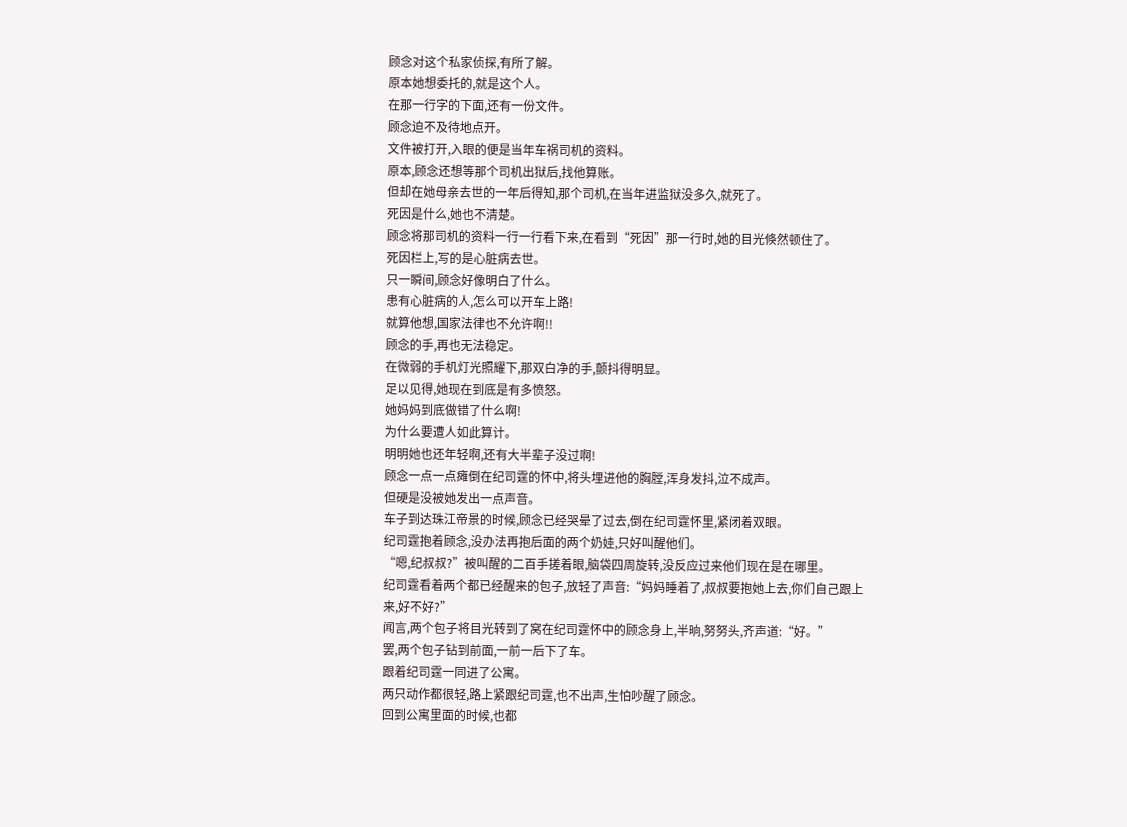顾念对这个私家侦探,有所了解。
原本她想委托的,就是这个人。
在那一行字的下面,还有一份文件。
顾念迫不及待地点开。
文件被打开,入眼的便是当年车祸司机的资料。
原本,顾念还想等那个司机出狱后,找他算账。
但却在她母亲去世的一年后得知,那个司机,在当年进监狱没多久,就死了。
死因是什么,她也不清楚。
顾念将那司机的资料一行一行看下来,在看到“死因”那一行时,她的目光倏然顿住了。
死因栏上,写的是心脏病去世。
只一瞬间,顾念好像明白了什么。
患有心脏病的人,怎么可以开车上路!
就算他想,国家法律也不允许啊!!
顾念的手,再也无法稳定。
在微弱的手机灯光照耀下,那双白净的手,颤抖得明显。
足以见得,她现在到底是有多愤怒。
她妈妈到底做错了什么啊!
为什么要遭人如此算计。
明明她也还年轻啊,还有大半辈子没过啊!
顾念一点一点瘫倒在纪司霆的怀中,将头埋进他的胸膛,浑身发抖,泣不成声。
但硬是没被她发出一点声音。
车子到达珠江帝景的时候,顾念已经哭晕了过去,倒在纪司霆怀里,紧闭着双眼。
纪司霆抱着顾念,没办法再抱后面的两个奶娃,只好叫醒他们。
“嗯,纪叔叔?”被叫醒的二百手搓着眼,脑袋四周旋转,没反应过来他们现在是在哪里。
纪司霆看着两个都已经醒来的包子,放轻了声音:“妈妈睡着了,叔叔要抱她上去,你们自己跟上来,好不好?”
闻言,两个包子将目光转到了窝在纪司霆怀中的顾念身上,半晌,努努头,齐声道:“好。”
罢,两个包子钻到前面,一前一后下了车。
跟着纪司霆一同进了公寓。
两只动作都很轻,路上紧跟纪司霆,也不出声,生怕吵醒了顾念。
回到公寓里面的时候,也都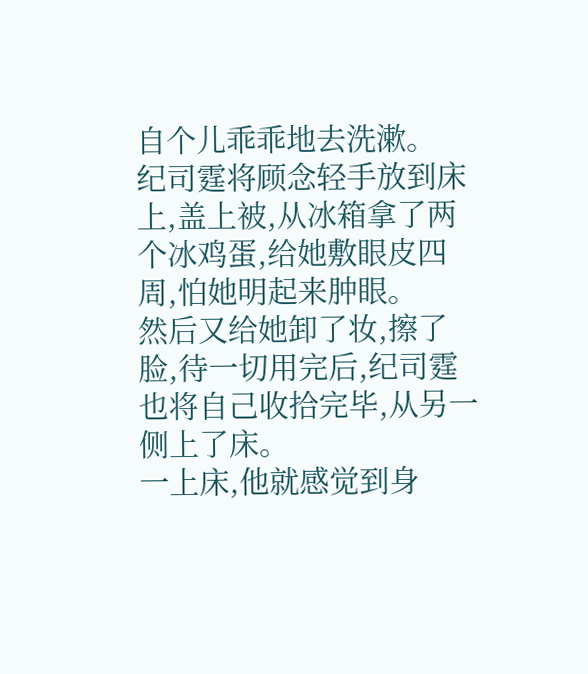自个儿乖乖地去洗漱。
纪司霆将顾念轻手放到床上,盖上被,从冰箱拿了两个冰鸡蛋,给她敷眼皮四周,怕她明起来肿眼。
然后又给她卸了妆,擦了脸,待一切用完后,纪司霆也将自己收拾完毕,从另一侧上了床。
一上床,他就感觉到身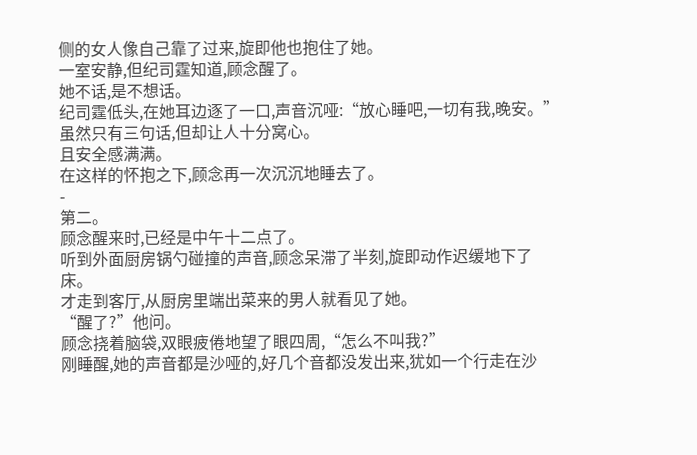侧的女人像自己靠了过来,旋即他也抱住了她。
一室安静,但纪司霆知道,顾念醒了。
她不话,是不想话。
纪司霆低头,在她耳边逐了一口,声音沉哑:“放心睡吧,一切有我,晚安。”
虽然只有三句话,但却让人十分窝心。
且安全感满满。
在这样的怀抱之下,顾念再一次沉沉地睡去了。
-
第二。
顾念醒来时,已经是中午十二点了。
听到外面厨房锅勺碰撞的声音,顾念呆滞了半刻,旋即动作迟缓地下了床。
才走到客厅,从厨房里端出菜来的男人就看见了她。
“醒了?”他问。
顾念挠着脑袋,双眼疲倦地望了眼四周,“怎么不叫我?”
刚睡醒,她的声音都是沙哑的,好几个音都没发出来,犹如一个行走在沙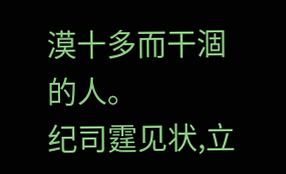漠十多而干涸的人。
纪司霆见状,立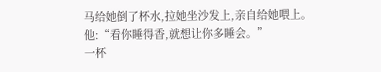马给她倒了杯水,拉她坐沙发上,亲自给她喂上。
他:“看你睡得香,就想让你多睡会。”
一杯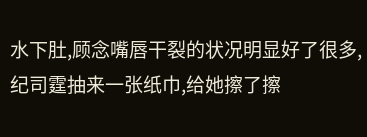水下肚,顾念嘴唇干裂的状况明显好了很多,纪司霆抽来一张纸巾,给她擦了擦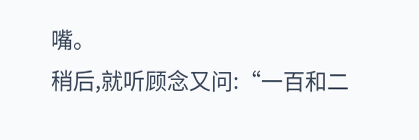嘴。
稍后,就听顾念又问:“一百和二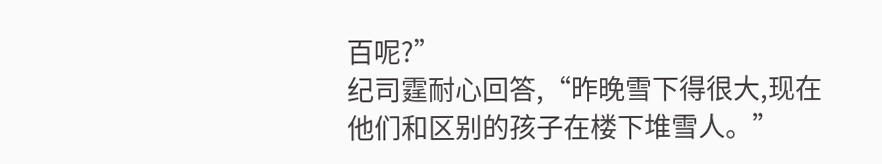百呢?”
纪司霆耐心回答,“昨晚雪下得很大,现在他们和区别的孩子在楼下堆雪人。”